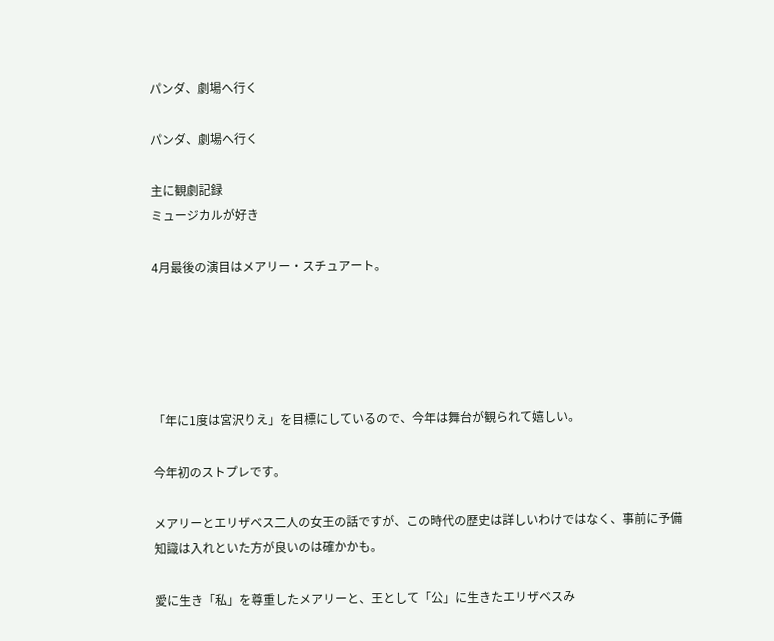パンダ、劇場へ行く

パンダ、劇場へ行く

主に観劇記録
ミュージカルが好き

4月最後の演目はメアリー・スチュアート。





「年に1度は宮沢りえ」を目標にしているので、今年は舞台が観られて嬉しい。

今年初のストプレです。

メアリーとエリザベス二人の女王の話ですが、この時代の歴史は詳しいわけではなく、事前に予備知識は入れといた方が良いのは確かかも。

愛に生き「私」を尊重したメアリーと、王として「公」に生きたエリザベスみ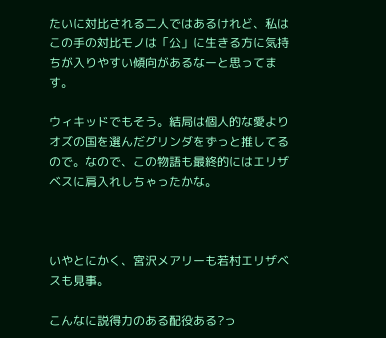たいに対比される二人ではあるけれど、私はこの手の対比モノは「公」に生きる方に気持ちが入りやすい傾向があるなーと思ってます。

ウィキッドでもそう。結局は個人的な愛よりオズの国を選んだグリンダをずっと推してるので。なので、この物語も最終的にはエリザベスに肩入れしちゃったかな。



いやとにかく、宮沢メアリーも若村エリザベスも見事。

こんなに説得力のある配役ある?っ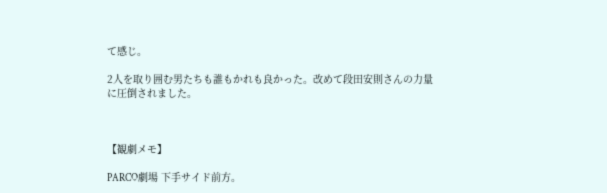て感じ。

2人を取り囲む男たちも誰もかれも良かった。改めて段田安則さんの力量に圧倒されました。



【観劇メモ】

PARCO劇場 下手サイド前方。